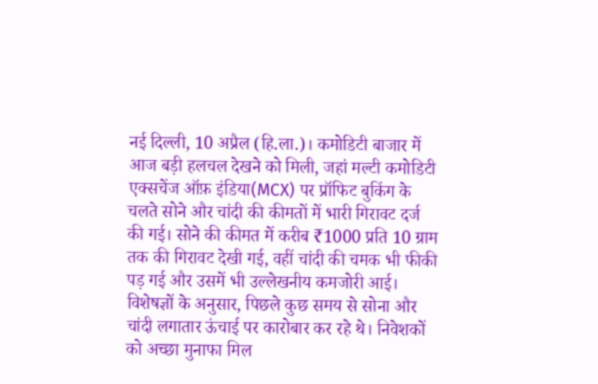नई दिल्ली, 10 अप्रैल (हि.ला.)। कमोडिटी बाजार में आज बड़ी हलचल देखने को मिली, जहां मल्टी कमोडिटी एक्सचेंज ऑफ़ इंडिया(MCX) पर प्रॉफिट बुकिंग के चलते सोने और चांदी की कीमतों में भारी गिरावट दर्ज की गई। सोने की कीमत में करीब ₹1000 प्रति 10 ग्राम तक की गिरावट देखी गई, वहीं चांदी की चमक भी फीकी पड़ गई और उसमें भी उल्लेखनीय कमजोरी आई।
विशेषज्ञों के अनुसार, पिछले कुछ समय से सोना और चांदी लगातार ऊंचाई पर कारोबार कर रहे थे। निवेशकों को अच्छा मुनाफा मिल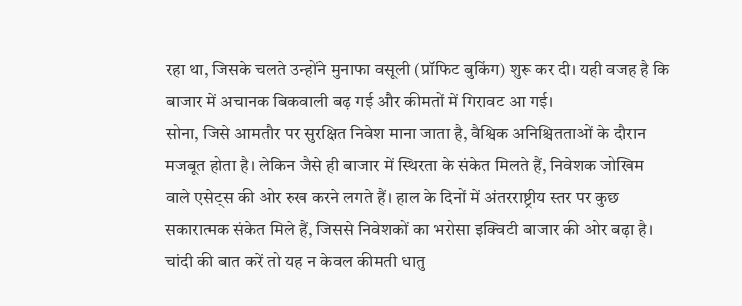रहा था, जिसके चलते उन्होंने मुनाफा वसूली (प्रॉफिट बुकिंग) शुरू कर दी। यही वजह है कि बाजार में अचानक बिकवाली बढ़ गई और कीमतों में गिरावट आ गई।
सोना, जिसे आमतौर पर सुरक्षित निवेश माना जाता है, वैश्विक अनिश्चितताओं के दौरान मजबूत होता है। लेकिन जैसे ही बाजार में स्थिरता के संकेत मिलते हैं, निवेशक जोखिम वाले एसेट्स की ओर रुख करने लगते हैं। हाल के दिनों में अंतरराष्ट्रीय स्तर पर कुछ सकारात्मक संकेत मिले हैं, जिससे निवेशकों का भरोसा इक्विटी बाजार की ओर बढ़ा है।
चांदी की बात करें तो यह न केवल कीमती धातु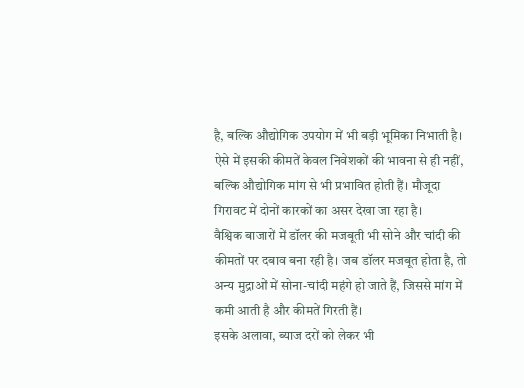है, बल्कि औद्योगिक उपयोग में भी बड़ी भूमिका निभाती है। ऐसे में इसकी कीमतें केवल निवेशकों की भावना से ही नहीं, बल्कि औद्योगिक मांग से भी प्रभावित होती हैं। मौजूदा गिरावट में दोनों कारकों का असर देखा जा रहा है।
वैश्विक बाजारों में डॉलर की मजबूती भी सोने और चांदी की कीमतों पर दबाव बना रही है। जब डॉलर मजबूत होता है, तो अन्य मुद्राओं में सोना-चांदी महंगे हो जाते हैं, जिससे मांग में कमी आती है और कीमतें गिरती हैं।
इसके अलावा, ब्याज दरों को लेकर भी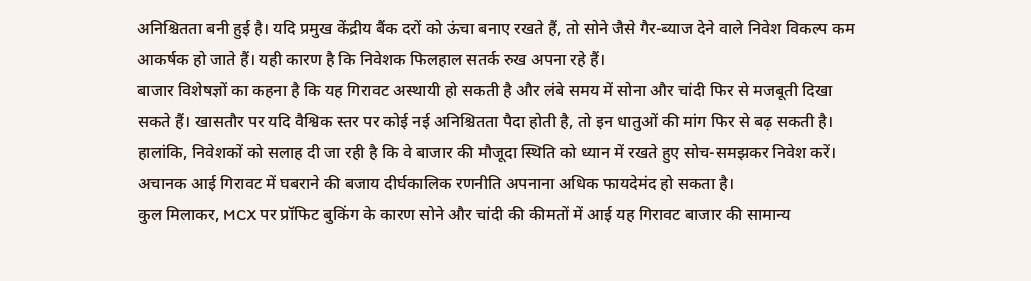अनिश्चितता बनी हुई है। यदि प्रमुख केंद्रीय बैंक दरों को ऊंचा बनाए रखते हैं, तो सोने जैसे गैर-ब्याज देने वाले निवेश विकल्प कम आकर्षक हो जाते हैं। यही कारण है कि निवेशक फिलहाल सतर्क रुख अपना रहे हैं।
बाजार विशेषज्ञों का कहना है कि यह गिरावट अस्थायी हो सकती है और लंबे समय में सोना और चांदी फिर से मजबूती दिखा सकते हैं। खासतौर पर यदि वैश्विक स्तर पर कोई नई अनिश्चितता पैदा होती है, तो इन धातुओं की मांग फिर से बढ़ सकती है।
हालांकि, निवेशकों को सलाह दी जा रही है कि वे बाजार की मौजूदा स्थिति को ध्यान में रखते हुए सोच-समझकर निवेश करें। अचानक आई गिरावट में घबराने की बजाय दीर्घकालिक रणनीति अपनाना अधिक फायदेमंद हो सकता है।
कुल मिलाकर, MCX पर प्रॉफिट बुकिंग के कारण सोने और चांदी की कीमतों में आई यह गिरावट बाजार की सामान्य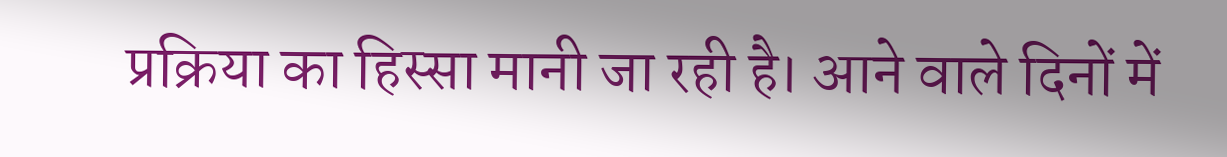प्रक्रिया का हिस्सा मानी जा रही है। आने वाले दिनों में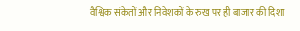वैश्विक संकेतों और निवेशकों के रुख पर ही बाजार की दिशा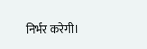निर्भर करेगी।